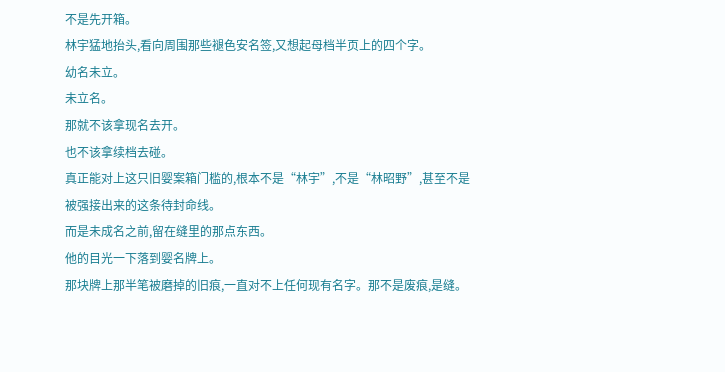不是先开箱。
林宇猛地抬头,看向周围那些褪色安名签,又想起母档半页上的四个字。
幼名未立。
未立名。
那就不该拿现名去开。
也不该拿续档去碰。
真正能对上这只旧婴案箱门槛的,根本不是“林宇”,不是“林昭野”,甚至不是被强接出来的这条待封命线。
而是未成名之前,留在缝里的那点东西。
他的目光一下落到婴名牌上。
那块牌上那半笔被磨掉的旧痕,一直对不上任何现有名字。那不是废痕,是缝。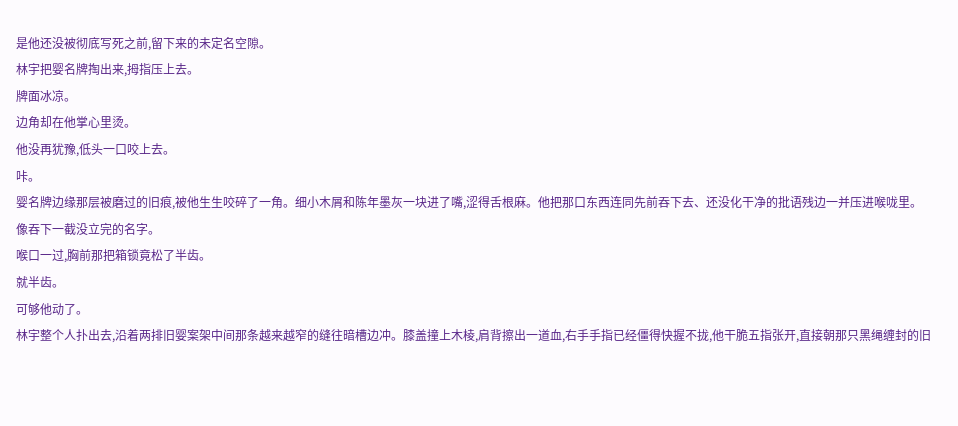是他还没被彻底写死之前,留下来的未定名空隙。
林宇把婴名牌掏出来,拇指压上去。
牌面冰凉。
边角却在他掌心里烫。
他没再犹豫,低头一口咬上去。
咔。
婴名牌边缘那层被磨过的旧痕,被他生生咬碎了一角。细小木屑和陈年墨灰一块进了嘴,涩得舌根麻。他把那口东西连同先前吞下去、还没化干净的批语残边一并压进喉咙里。
像吞下一截没立完的名字。
喉口一过,胸前那把箱锁竟松了半齿。
就半齿。
可够他动了。
林宇整个人扑出去,沿着两排旧婴案架中间那条越来越窄的缝往暗槽边冲。膝盖撞上木棱,肩背擦出一道血,右手手指已经僵得快握不拢,他干脆五指张开,直接朝那只黑绳缠封的旧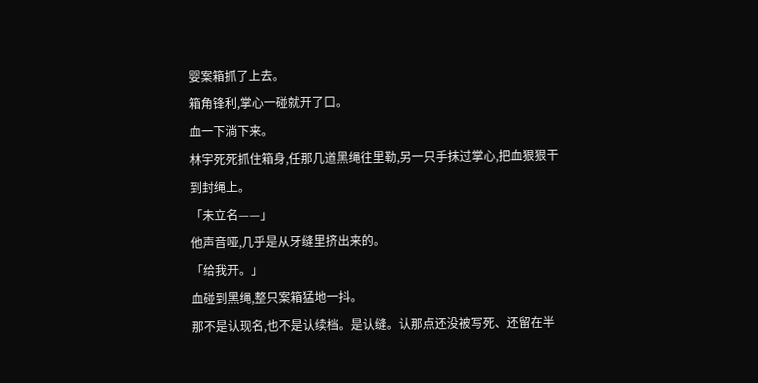婴案箱抓了上去。
箱角锋利,掌心一碰就开了口。
血一下淌下来。
林宇死死抓住箱身,任那几道黑绳往里勒,另一只手抹过掌心,把血狠狠干到封绳上。
「未立名——」
他声音哑,几乎是从牙缝里挤出来的。
「给我开。」
血碰到黑绳,整只案箱猛地一抖。
那不是认现名,也不是认续档。是认缝。认那点还没被写死、还留在半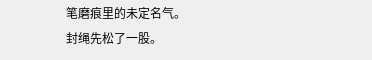笔磨痕里的未定名气。
封绳先松了一股。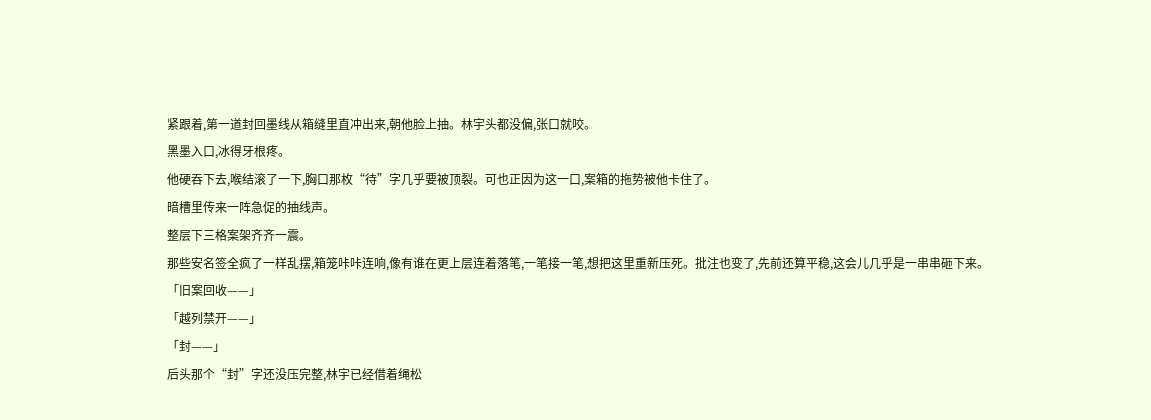紧跟着,第一道封回墨线从箱缝里直冲出来,朝他脸上抽。林宇头都没偏,张口就咬。
黑墨入口,冰得牙根疼。
他硬吞下去,喉结滚了一下,胸口那枚“待”字几乎要被顶裂。可也正因为这一口,案箱的拖势被他卡住了。
暗槽里传来一阵急促的抽线声。
整层下三格案架齐齐一震。
那些安名签全疯了一样乱摆,箱笼咔咔连响,像有谁在更上层连着落笔,一笔接一笔,想把这里重新压死。批注也变了,先前还算平稳,这会儿几乎是一串串砸下来。
「旧案回收——」
「越列禁开——」
「封——」
后头那个“封”字还没压完整,林宇已经借着绳松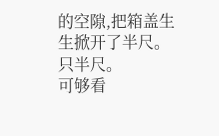的空隙,把箱盖生生掀开了半尺。
只半尺。
可够看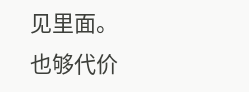见里面。
也够代价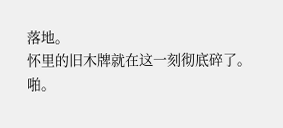落地。
怀里的旧木牌就在这一刻彻底碎了。
啪。